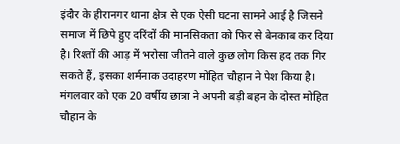इंदौर के हीरानगर थाना क्षेत्र से एक ऐसी घटना सामने आई है जिसने समाज में छिपे हुए दरिंदों की मानसिकता को फिर से बेनकाब कर दिया है। रिश्तों की आड़ में भरोसा जीतने वाले कुछ लोग किस हद तक गिर सकते हैं, इसका शर्मनाक उदाहरण मोहित चौहान ने पेश किया है।
मंगलवार को एक 20 वर्षीय छात्रा ने अपनी बड़ी बहन के दोस्त मोहित चौहान के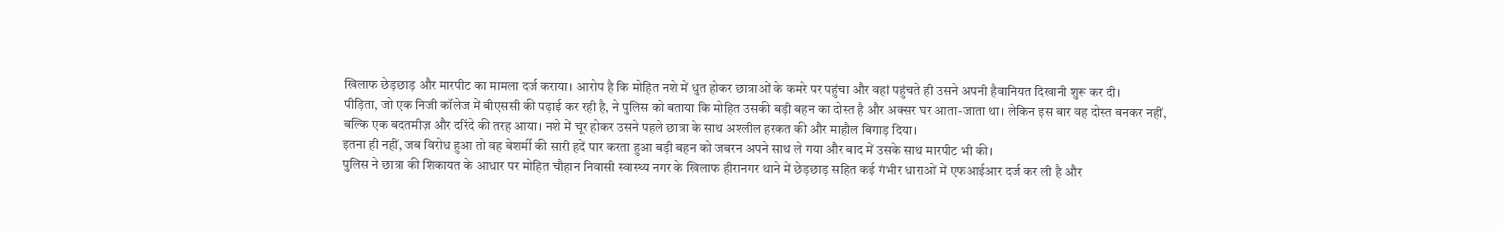खिलाफ छेड़छाड़ और मारपीट का मामला दर्ज कराया। आरोप है कि मोहित नशे में धुत होकर छात्राओं के कमरे पर पहुंचा और वहां पहुंचते ही उसने अपनी हैवानियत दिखानी शुरू कर दी।
पीड़िता, जो एक निजी कॉलेज में बीएससी की पढ़ाई कर रही है, ने पुलिस को बताया कि मोहित उसकी बड़ी बहन का दोस्त है और अक्सर घर आता-जाता था। लेकिन इस बार वह दोस्त बनकर नहीं, बल्कि एक बदतमीज़ और दरिंदे की तरह आया। नशे में चूर होकर उसने पहले छात्रा के साथ अश्लील हरकत की और माहौल बिगाड़ दिया।
इतना ही नहीं, जब विरोध हुआ तो वह बेशर्मी की सारी हदें पार करता हुआ बड़ी बहन को जबरन अपने साथ ले गया और बाद में उसके साथ मारपीट भी की।
पुलिस ने छात्रा की शिकायत के आधार पर मोहित चौहान निवासी स्वास्थ्य नगर के खिलाफ हीरानगर थाने में छेड़छाड़ सहित कई गंभीर धाराओं में एफआईआर दर्ज कर ली है और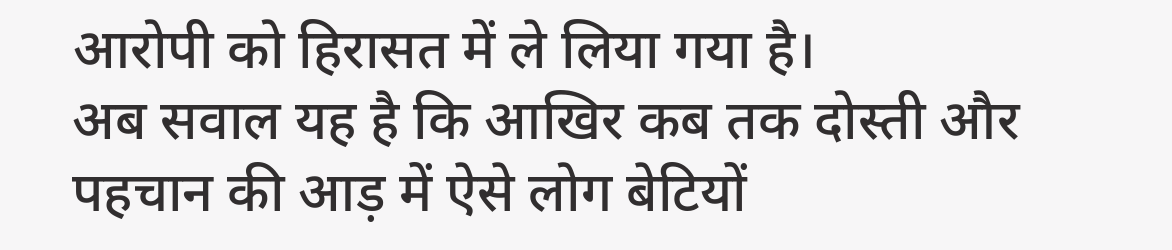आरोपी को हिरासत में ले लिया गया है।
अब सवाल यह है कि आखिर कब तक दोस्ती और पहचान की आड़ में ऐसे लोग बेटियों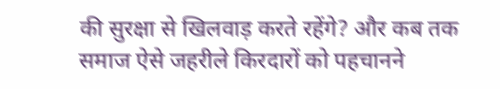की सुरक्षा से खिलवाड़ करते रहेंगे? और कब तक समाज ऐसे जहरीले किरदारों को पहचानने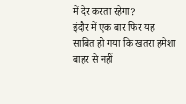में देर करता रहेगा?
इंदौर में एक बार फिर यह साबित हो गया कि खतरा हमेशा बाहर से नहीं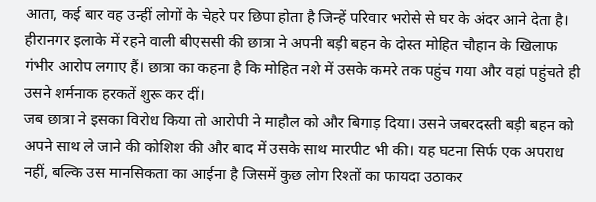आता, कई बार वह उन्हीं लोगों के चेहरे पर छिपा होता है जिन्हें परिवार भरोसे से घर के अंदर आने देता है। हीरानगर इलाके में रहने वाली बीएससी की छात्रा ने अपनी बड़ी बहन के दोस्त मोहित चौहान के खिलाफ गंभीर आरोप लगाए हैं। छात्रा का कहना है कि मोहित नशे में उसके कमरे तक पहुंच गया और वहां पहुंचते ही उसने शर्मनाक हरकतें शुरू कर दीं।
जब छात्रा ने इसका विरोध किया तो आरोपी ने माहौल को और बिगाड़ दिया। उसने जबरदस्ती बड़ी बहन को अपने साथ ले जाने की कोशिश की और बाद में उसके साथ मारपीट भी की। यह घटना सिर्फ एक अपराध नहीं, बल्कि उस मानसिकता का आईना है जिसमें कुछ लोग रिश्तों का फायदा उठाकर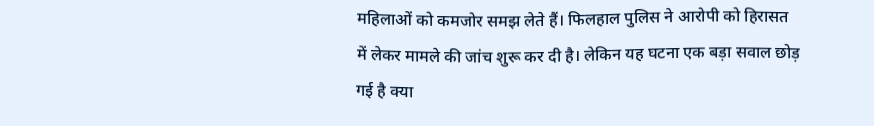महिलाओं को कमजोर समझ लेते हैं। फिलहाल पुलिस ने आरोपी को हिरासत में लेकर मामले की जांच शुरू कर दी है। लेकिन यह घटना एक बड़ा सवाल छोड़ गई है क्या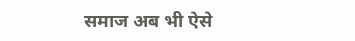समाज अब भी ऐसे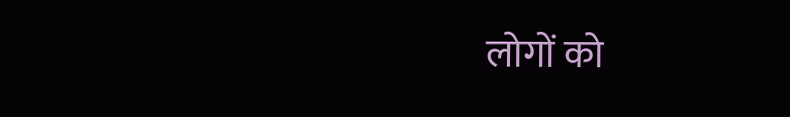लोगों को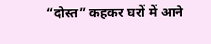“दोस्त” कहकर घरों में आने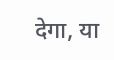देगा, या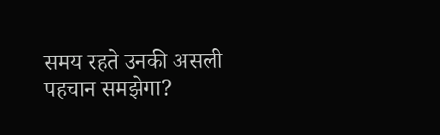समय रहते उनकी असली पहचान समझेगा?